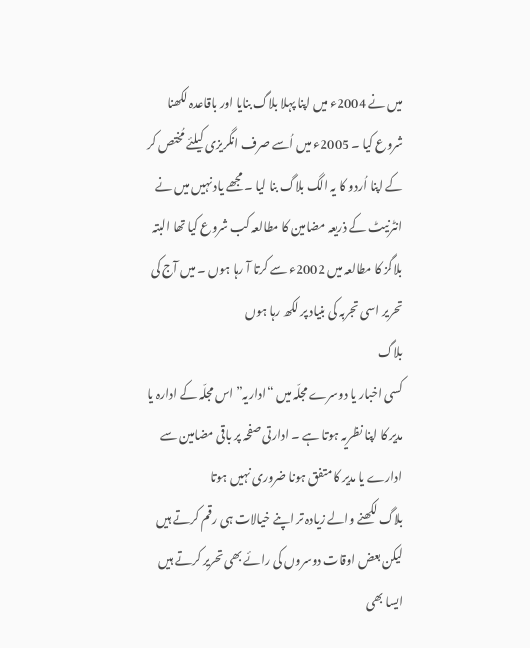ميں نے 2004ء ميں اپنا پہلا بلاگ بنايا اور باقاعدہ لکھنا شروع کيا ۔ 2005ء ميں اُسے صرف انگريزی کيلئے مُختص کر کے اپنا اُردو کا يہ الگ بلاگ بنا ليا ۔ مجھے ياد نہيں ميں نے انٹرنيٹ کے ذريعہ مضامين کا مطالعہ کب شروع کيا تھا البتہ بلاگز کا مطالعہ ميں 2002ء سے کرتا آ رہا ہوں ۔ ميں آج کی تحرير اسی تجربہ کی بنياد پر لکھ رہا ہوں
بلاگ
کسی اخبار يا دوسرے مجلّہ ميں “اداريہ” اس مجلّہ کے ادارہ يا مدير کا اپنا نظريہ ہوتا ہے ۔ ادارتی صفحہ پر باقی مضامين سے ادارے يا مدير کا متفق ہونا ضروری نہيں ہوتا
بلاگ لکھنے والے زيادہ تر اپنے خيالات ہی رقم کرتے ہيں ليکن بعض اوقات دوسروں کی رائے بھی تحرير کرتے ہيں
ايسا بھی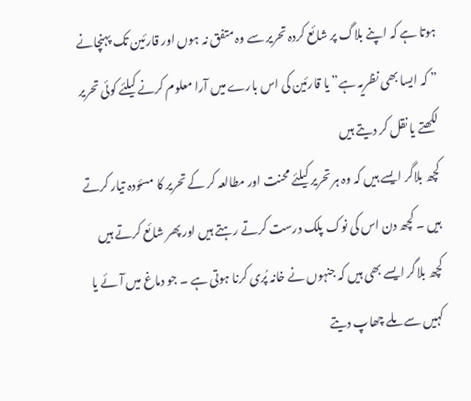ہوتا ہے کہ اپنے بلاگ پر شائع کردہ تحرير سے وہ متفق نہ ہوں اور قارئين تک پہنچانے ” کہ ايسا بھی نظريہ ہے” يا قارئين کی اس بارے ميں آرا معلوم کرنے کيلئے کوئی تحرير لکھتے يا نقل کر ديتے ہيں
کچھ بلاگر ايسے ہيں کہ وہ ہر تحرير کيلئے محنت اور مطالعہ کر کے تحرير کا مسئودہ تيار کرتے ہيں ۔ کچھ دن اس کی نوک پلک درست کرتے رہتے ہيں اور پھر شائع کرتے ہيں
کچھ بلاگر ايسے بھی ہيں کہ جنہوں نے خانہ پُری کرنا ہوتی ہے ۔ جو دماغ ميں آئے يا کہيں سے ملے چھاپ ديتے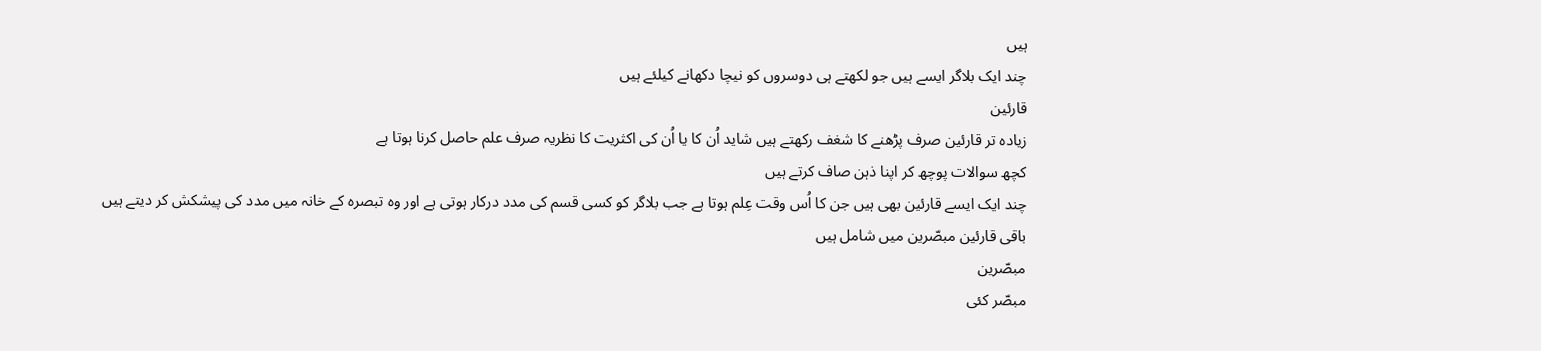ہيں
چند ايک بلاگر ايسے ہيں جو لکھتے ہی دوسروں کو نيچا دکھانے کيلئے ہيں
قارئين
زيادہ تر قارئين صرف پڑھنے کا شغف رکھتے ہيں شايد اُن کا يا اُن کی اکثريت کا نظريہ صرف علم حاصل کرنا ہوتا ہے
کچھ سوالات پوچھ کر اپنا ذہن صاف کرتے ہيں
چند ايک ايسے قارئين بھی ہيں جن کا اُس وقت عِلم ہوتا ہے جب بلاگر کو کسی قسم کی مدد درکار ہوتی ہے اور وہ تبصرہ کے خانہ ميں مدد کی پيشکش کر ديتے ہيں
باقی قارئين مبصّرين ميں شامل ہيں
مبصّرين
مبصّر کئی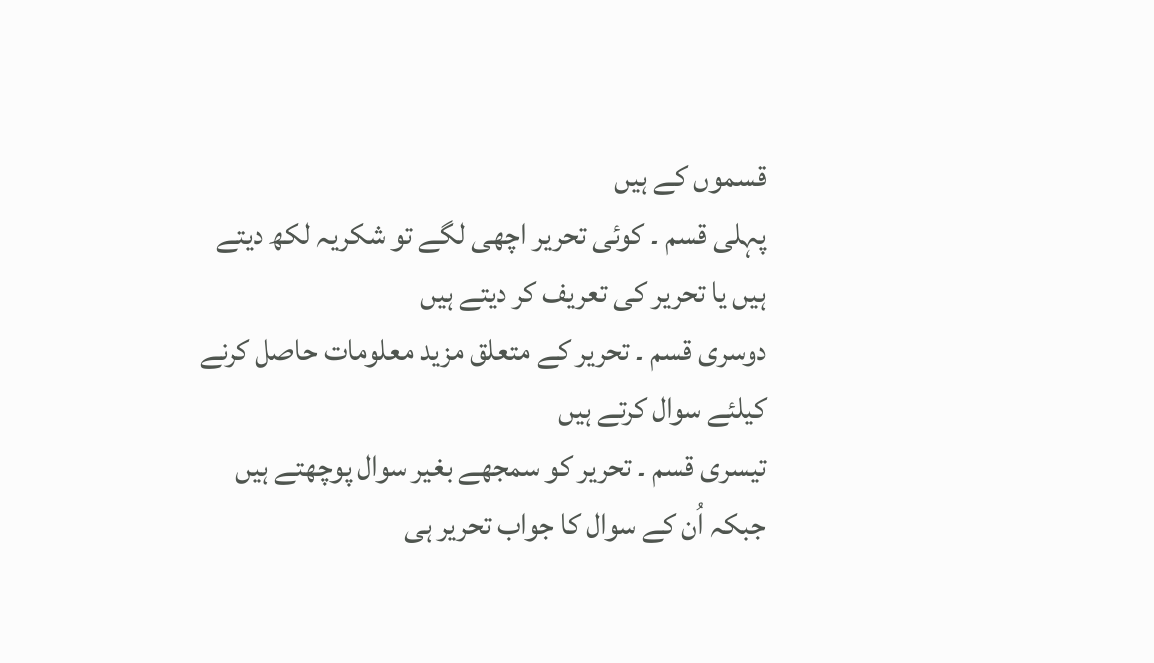قسموں کے ہيں
پہلی قسم ۔ کوئی تحرير اچھی لگے تو شکريہ لکھ ديتے ہيں يا تحرير کی تعريف کر ديتے ہيں
دوسری قسم ۔ تحرير کے متعلق مزيد معلومات حاصل کرنے کيلئے سوال کرتے ہيں
تيسری قسم ۔ تحرير کو سمجھے بغير سوال پوچھتے ہيں جبکہ اُن کے سوال کا جواب تحرير ہی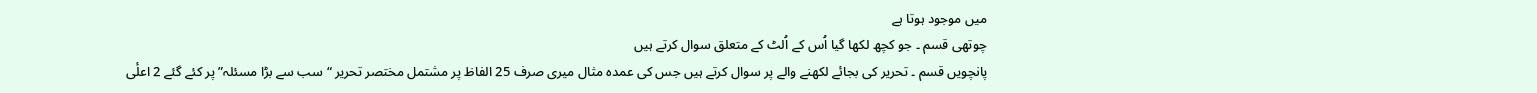ميں موجود ہوتا ہے
چوتھی قسم ۔ جو کچھ لکھا گيا اُس کے اُلٹ کے متعلق سوال کرتے ہيں
پانچويں قسم ۔ تحرير کی بجائے لکھنے والے پر سوال کرتے ہيں جس کی عمدہ مثال ميری صرف 25 الفاظ پر مشتمل مختصر تحرير “سب سے بڑا مسئلہ” پر کئے گئے 2 اعلٔی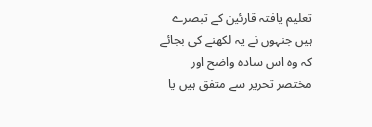تعليم يافتہ قارئين کے تبصرے ہيں جنہوں نے يہ لکھنے کی بجائے کہ وہ اس سادہ واضح اور مختصر تحرير سے متفق ہيں يا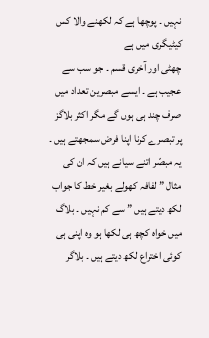نہيں ۔ پوچھا ہے کہ لکھنے والا کس کيٹيگری ميں ہے
چھٹی اور آخری قسم ۔ جو سب سے عجيب ہے ۔ ايسے مبصرين تعداد ميں صرف چند ہی ہوں گے مگر اکثر بلاگز پر تبصرے کرنا اپنا فرض سمجھتے ہيں ۔ يہ مبصّر اتنے سيانے ہيں کہ ان کی مثال ” لفافہ کھولے بغير خط کا جواب لکھ ديتے ہيں ” سے کم نہيں ۔ بلاگ ميں خواہ کچھ ہی لکھا ہو وہ اپنی ہی کوئی اختراع لکھ ديتے ہيں ۔ بلاگر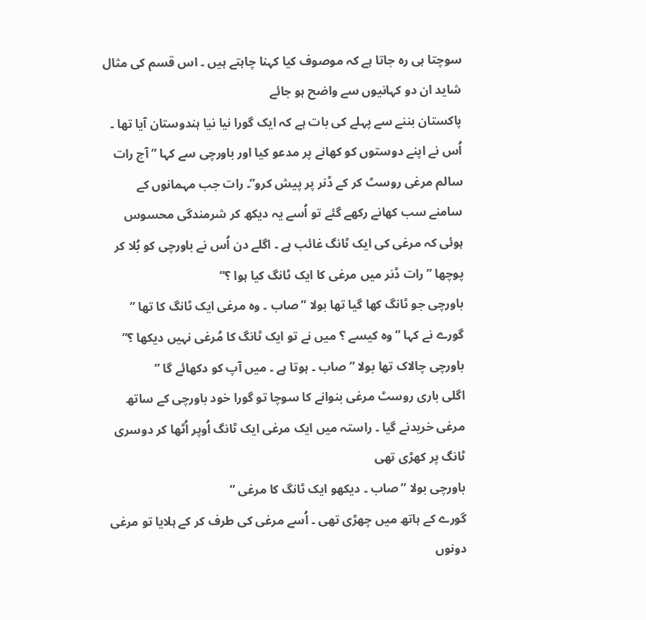سوچتا ہی رہ جاتا ہے کہ موصوف کيا کہنا چاہتے ہيں ۔ اس قسم کی مثال شايد ان دو کہانيوں سے واضح ہو جائے
پاکستان بننے سے پہلے کی بات ہے کہ ايک گورا نيا نيا ہندوستان آيا تھا ۔ اُس نے اپنے دوستوں کو کھانے پر مدعو کيا اور باورچی سے کہا ” آج رات سالم مرغی روسٹ کر کے ڈنر پر پيش کرو”۔ رات جب مہمانوں کے سامنے سب کھانے رکھے گئے تو اُسے يہ ديکھ کر شرمندگی محسوس ہوئی کہ مرغی کی ايک ٹانگ غائب ہے ۔ اگلے دن اُس نے باورچی کو بُلا کر پوچھا ” رات ڈنر ميں مرغی کا ايک ٹانگ کيا ہوا ؟”
باورچی جو ٹانگ کھا گيا تھا بولا ” صاب ۔ وہ مرغی ايک ٹانگ کا تھا ”
گورے نے کہا ” وہ کيسے ؟ ميں نے تو ايک ٹانگ کا مُرغی نہيں ديکھا ؟”
باورچی چالاک تھا بولا ” صاب ۔ ہوتا ہے ۔ ميں آپ کو دکھائے گا ”
اگلی باری روسٹ مرغی بنوانے کا سوچا تو گورا خود باورچی کے ساتھ مرغی خريدنے گيا ۔ راستہ ميں ايک مرغی ايک ٹانگ اُوپر اُٹھا کر دوسری ٹانگ پر کھڑی تھی
باورچی بولا ” صاب ۔ ديکھو ايک ٹانگ کا مرغی ”
گورے کے ہاتھ ميں چھڑی تھی ۔ اُسے مرغی کی طرف کر کے ہلايا تو مرغی دونوں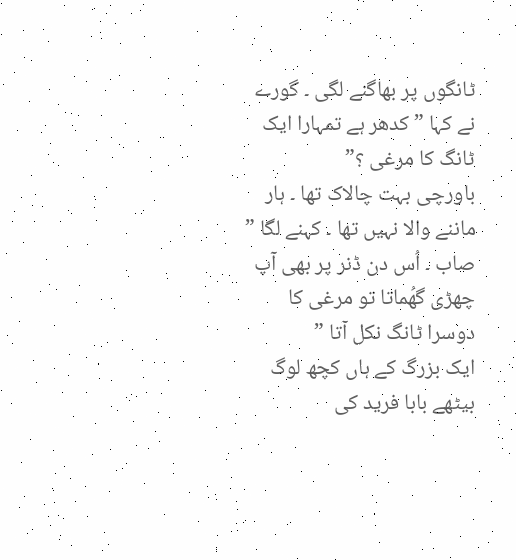ٹانگوں پر بھاگنے لگی ۔ گورے نے کہا ” کدھر ہے تمہارا ايک ٹانگ کا مرغی ؟”
باورچی بہت چالاک تھا ۔ ہار ماننے والا نہيں تھا ۔ کہنے لگا ” صاب ۔ اُس دن ڈنر پر بھی آپ چھڑی گھُماتا تو مرغی کا دوسرا ٹانگ نکل آتا ”
ايک بزرگ کے ہاں کچھ لوگ بيٹھے بابا فريد کی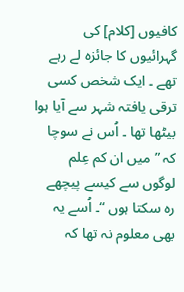کافيوں [کلام] کی گہرائيوں کا جائزہ لے رہے تھے ۔ ايک شخص کسی ترقی يافتہ شہر سے آيا ہوا بيٹھا تھا ۔ اُس نے سوچا کہ ” ميں ان کم عِلم لوگوں سے کيسے پيچھے رہ سکتا ہوں “۔ اُسے يہ بھی معلوم نہ تھا کہ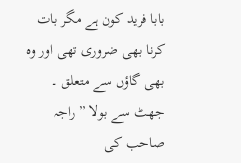بابا فريد کون ہے مگر بات کرنا بھی ضروری تھی اور وہ بھی گاؤں سے متعلق ۔ جھٹ سے بولا ” راجہ صاحب کی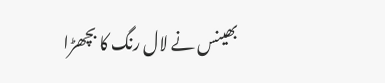بھينس نے لال رنگ کا بچھڑا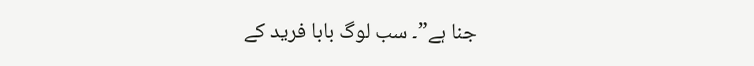جنا ہے”۔ سب لوگ بابا فريد کے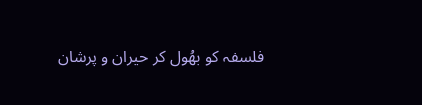فلسفہ کو بھُول کر حيران و پرشان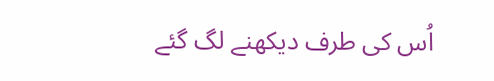اُس کی طرف ديکھنے لگ گئے